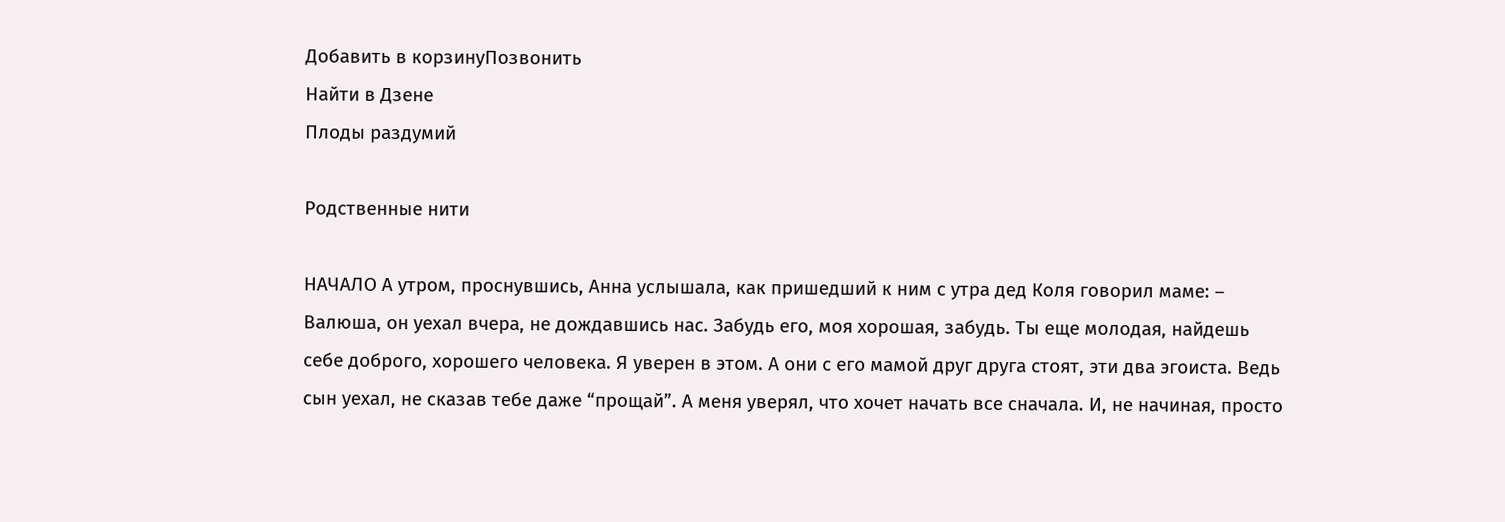Добавить в корзинуПозвонить
Найти в Дзене
Плоды раздумий

Родственные нити

НАЧАЛО А утром, проснувшись, Анна услышала, как пришедший к ним с утра дед Коля говорил маме: – Валюша, он уехал вчера, не дождавшись нас. Забудь его, моя хорошая, забудь. Ты еще молодая, найдешь себе доброго, хорошего человека. Я уверен в этом. А они с его мамой друг друга стоят, эти два эгоиста. Ведь сын уехал, не сказав тебе даже “прощай”. А меня уверял, что хочет начать все сначала. И, не начиная, просто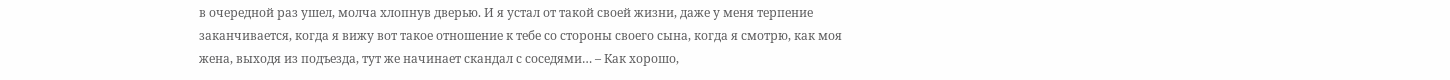в очередной раз ушел, молча хлопнув дверью. И я устал от такой своей жизни, даже у меня терпение заканчивается, когда я вижу вот такое отношение к тебе со стороны своего сына, когда я смотрю, как моя жена, выходя из подъезда, тут же начинает скандал с соседями… – Как хорошо,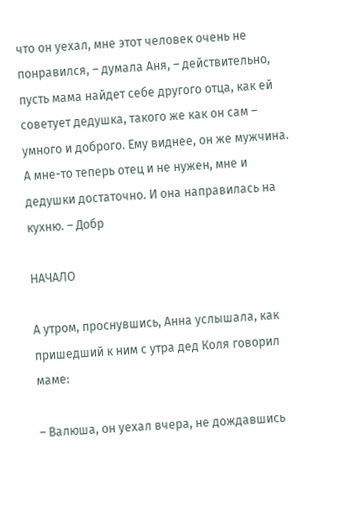что он уехал, мне этот человек очень не понравился, – думала Аня, – действительно, пусть мама найдет себе другого отца, как ей советует дедушка, такого же как он сам – умного и доброго. Ему виднее, он же мужчина. А мне-то теперь отец и не нужен, мне и дедушки достаточно. И она направилась на кухню. – Добр

НАЧАЛО

А утром, проснувшись, Анна услышала, как пришедший к ним с утра дед Коля говорил маме:

– Валюша, он уехал вчера, не дождавшись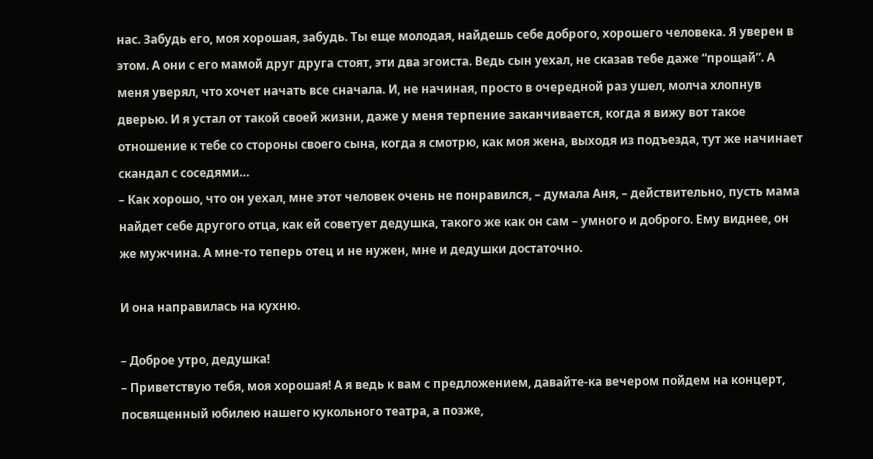нас. Забудь его, моя хорошая, забудь. Ты еще молодая, найдешь себе доброго, хорошего человека. Я уверен в этом. А они с его мамой друг друга стоят, эти два эгоиста. Ведь сын уехал, не сказав тебе даже “прощай”. А меня уверял, что хочет начать все сначала. И, не начиная, просто в очередной раз ушел, молча хлопнув дверью. И я устал от такой своей жизни, даже у меня терпение заканчивается, когда я вижу вот такое отношение к тебе со стороны своего сына, когда я смотрю, как моя жена, выходя из подъезда, тут же начинает скандал с соседями…
– Как хорошо, что он уехал, мне этот человек очень не понравился, – думала Аня, – действительно, пусть мама найдет себе другого отца, как ей советует дедушка, такого же как он сам – умного и доброго. Ему виднее, он же мужчина. А мне-то теперь отец и не нужен, мне и дедушки достаточно.

И она направилась на кухню.

– Доброе утро, дедушка!
– Приветствую тебя, моя хорошая! А я ведь к вам с предложением, давайте-ка вечером пойдем на концерт, посвященный юбилею нашего кукольного театра, а позже,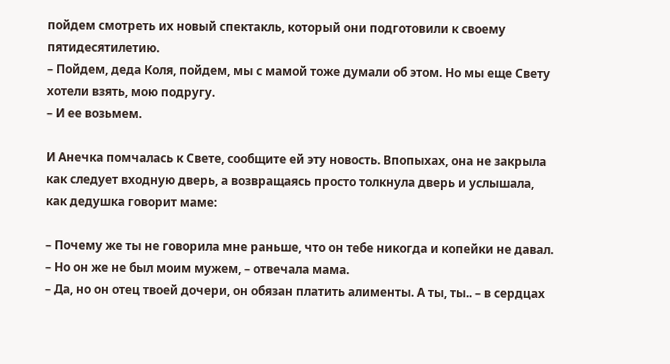пойдем смотреть их новый спектакль, который они подготовили к своему пятидесятилетию.
– Пойдем, деда Коля, пойдем, мы с мамой тоже думали об этом. Но мы еще Свету хотели взять, мою подругу.
– И ее возьмем.

И Анечка помчалась к Свете, сообщите ей эту новость. Впопыхах, она не закрыла как следует входную дверь, а возвращаясь просто толкнула дверь и услышала, как дедушка говорит маме:

– Почему же ты не говорила мне раньше, что он тебе никогда и копейки не давал.
– Но он же не был моим мужем, – отвечала мама.
– Да, но он отец твоей дочери, он обязан платить алименты. А ты, ты.. – в сердцах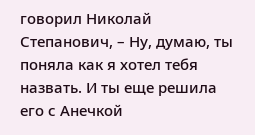говорил Николай Степанович, – Ну, думаю, ты поняла как я хотел тебя назвать. И ты еще решила его с Анечкой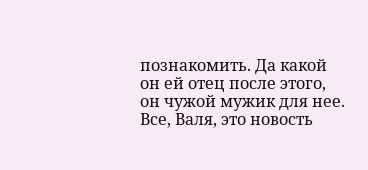познакомить. Да какой он ей отец после этого, он чужой мужик для нее. Все, Валя, это новость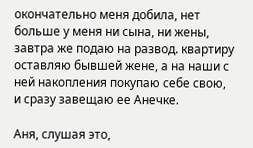окончательно меня добила, нет больше у меня ни сына, ни жены, завтра же подаю на развод. квартиру оставляю бывшей жене, а на наши с ней накопления покупаю себе свою, и сразу завещаю ее Анечке.

Аня, слушая это,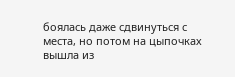боялась даже сдвинуться с места, но потом на цыпочках вышла из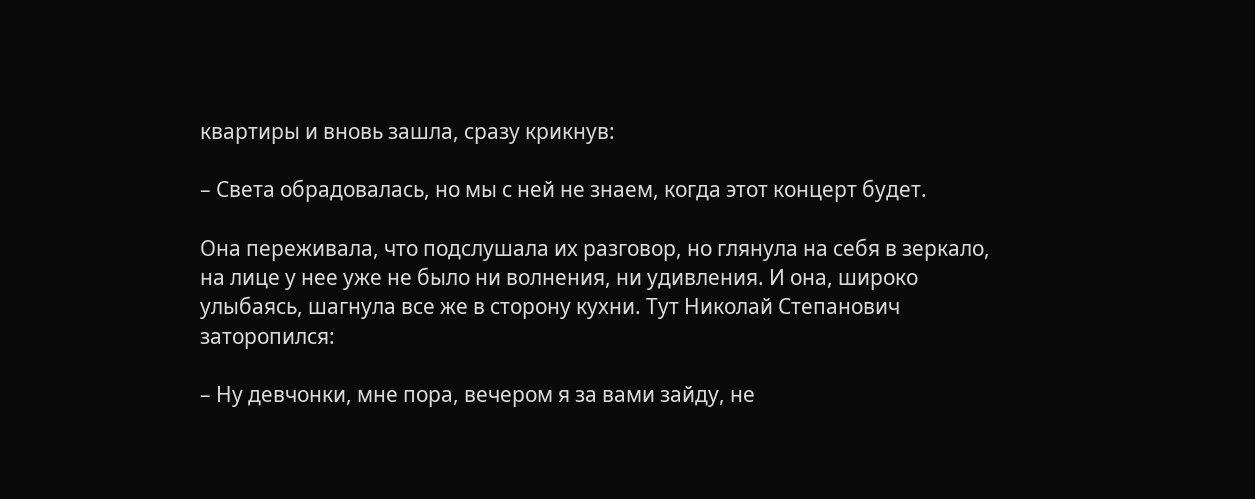квартиры и вновь зашла, сразу крикнув:

– Света обрадовалась, но мы с ней не знаем, когда этот концерт будет.

Она переживала, что подслушала их разговор, но глянула на себя в зеркало, на лице у нее уже не было ни волнения, ни удивления. И она, широко улыбаясь, шагнула все же в сторону кухни. Тут Николай Степанович заторопился:

– Ну девчонки, мне пора, вечером я за вами зайду, не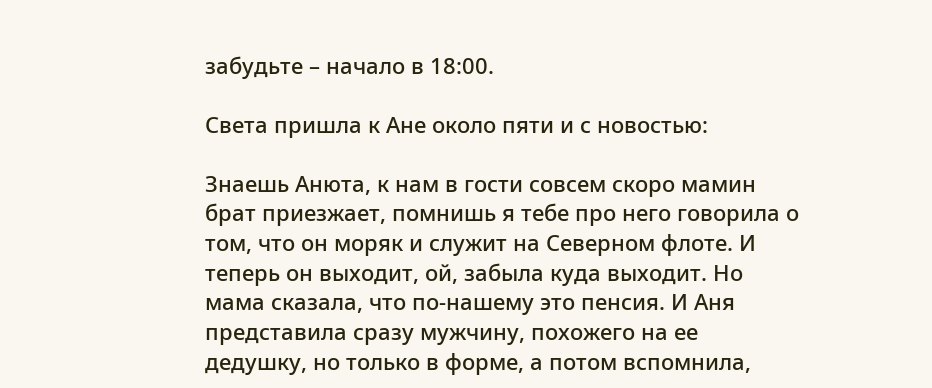забудьте – начало в 18:00.

Света пришла к Ане около пяти и с новостью:

Знаешь Анюта, к нам в гости совсем скоро мамин брат приезжает, помнишь я тебе про него говорила о том, что он моряк и служит на Северном флоте. И теперь он выходит, ой, забыла куда выходит. Но мама сказала, что по-нашему это пенсия. И Аня представила сразу мужчину, похожего на ее дедушку, но только в форме, а потом вспомнила,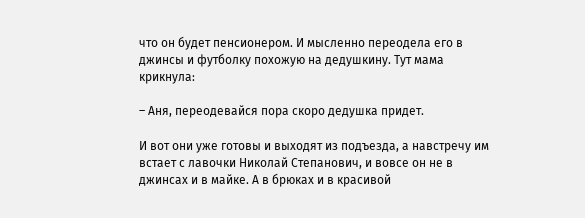что он будет пенсионером. И мысленно переодела его в джинсы и футболку похожую на дедушкину. Тут мама крикнула:

– Аня, переодевайся пора скоро дедушка придет.

И вот они уже готовы и выходят из подъезда, а навстречу им встает с лавочки Николай Степанович, и вовсе он не в джинсах и в майке. А в брюках и в красивой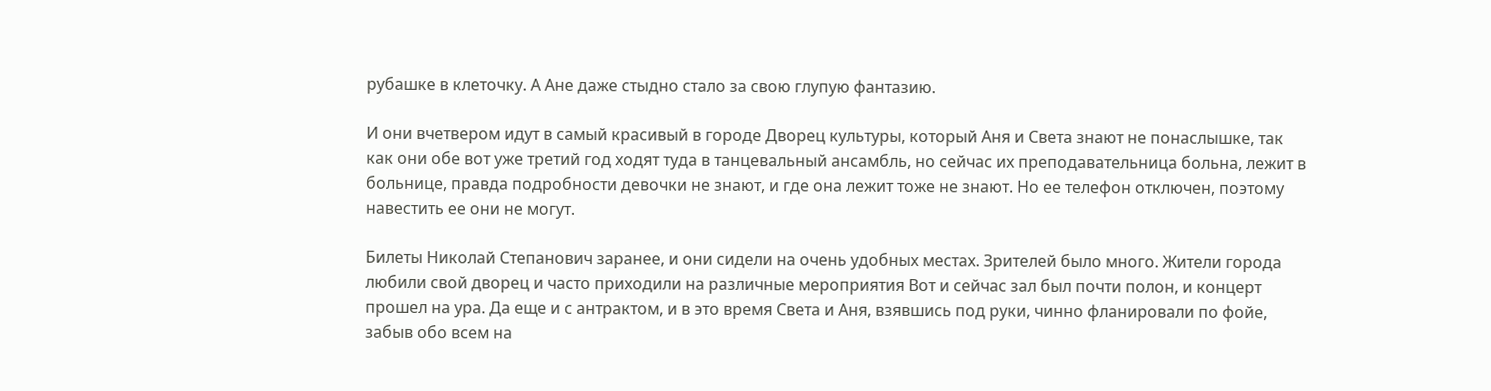рубашке в клеточку. А Ане даже стыдно стало за свою глупую фантазию.

И они вчетвером идут в самый красивый в городе Дворец культуры, который Аня и Света знают не понаслышке, так как они обе вот уже третий год ходят туда в танцевальный ансамбль, но сейчас их преподавательница больна, лежит в больнице, правда подробности девочки не знают, и где она лежит тоже не знают. Но ее телефон отключен, поэтому навестить ее они не могут.

Билеты Николай Степанович заранее, и они сидели на очень удобных местах. Зрителей было много. Жители города любили свой дворец и часто приходили на различные мероприятия Вот и сейчас зал был почти полон, и концерт прошел на ура. Да еще и с антрактом, и в это время Света и Аня, взявшись под руки, чинно фланировали по фойе, забыв обо всем на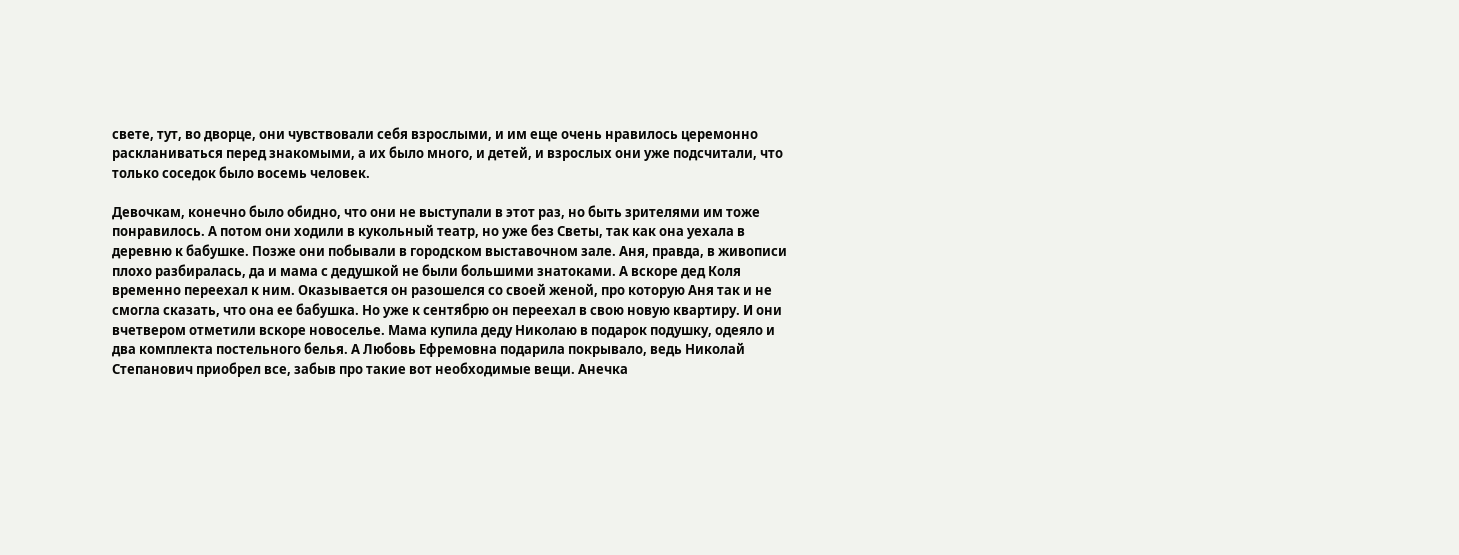свете, тут, во дворце, они чувствовали себя взрослыми, и им еще очень нравилось церемонно раскланиваться перед знакомыми, а их было много, и детей, и взрослых они уже подсчитали, что только соседок было восемь человек.

Девочкам, конечно было обидно, что они не выступали в этот раз, но быть зрителями им тоже понравилось. А потом они ходили в кукольный театр, но уже без Светы, так как она уехала в деревню к бабушке. Позже они побывали в городском выставочном зале. Аня, правда, в живописи плохо разбиралась, да и мама с дедушкой не были большими знатоками. А вскоре дед Коля временно переехал к ним. Оказывается он разошелся со своей женой, про которую Аня так и не смогла сказать, что она ее бабушка. Но уже к сентябрю он переехал в свою новую квартиру. И они вчетвером отметили вскоре новоселье. Мама купила деду Николаю в подарок подушку, одеяло и два комплекта постельного белья. А Любовь Ефремовна подарила покрывало, ведь Николай Степанович приобрел все, забыв про такие вот необходимые вещи. Анечка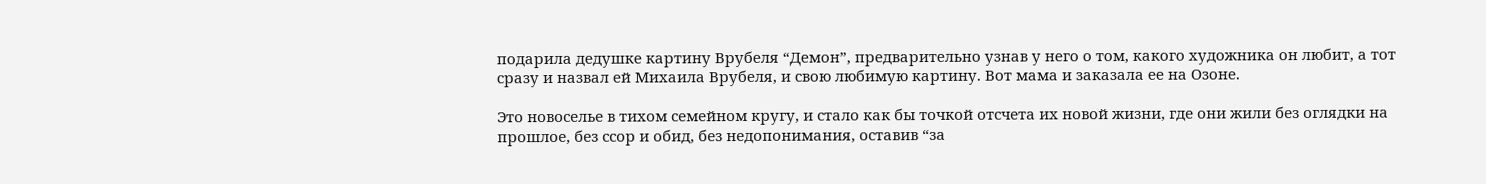подарила дедушке картину Врубеля “Демон”, предварительно узнав у него о том, какого художника он любит, а тот сразу и назвал ей Михаила Врубеля, и свою любимую картину. Вот мама и заказала ее на Озоне.

Это новоселье в тихом семейном кругу, и стало как бы точкой отсчета их новой жизни, где они жили без оглядки на прошлое, без ссор и обид, без недопонимания, оставив “за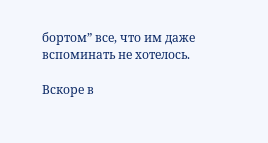бортом” все, что им даже вспоминать не хотелось.

Вскоре в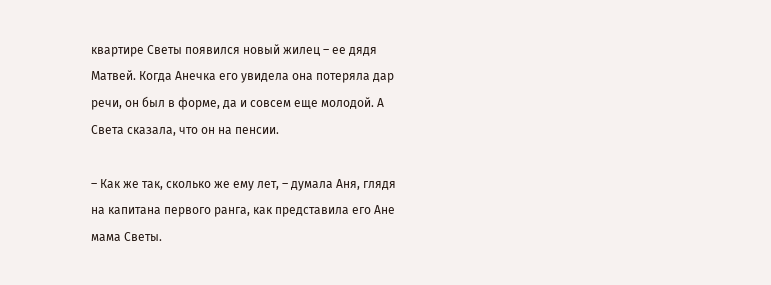квартире Светы появился новый жилец – ее дядя Матвей. Когда Анечка его увидела она потеряла дар речи, он был в форме, да и совсем еще молодой. А Света сказала, что он на пенсии.

– Как же так, сколько же ему лет, – думала Аня, глядя на капитана первого ранга, как представила его Ане мама Светы.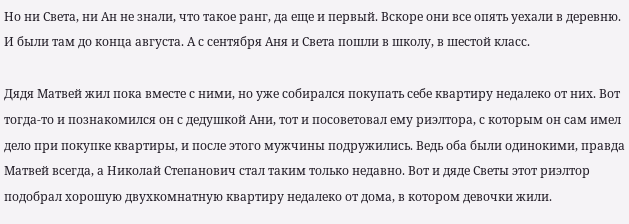Но ни Света, ни Ан не знали, что такое ранг, да еще и первый. Вскоре они все опять уехали в деревню. И были там до конца августа. А с сентября Аня и Света пошли в школу, в шестой класс.

Дядя Матвей жил пока вместе с ними, но уже собирался покупать себе квартиру недалеко от них. Вот тогда-то и познакомился он с дедушкой Ани, тот и посоветовал ему риэлтора, с которым он сам имел дело при покупке квартиры, и после этого мужчины подружились. Ведь оба были одинокими, правда Матвей всегда, а Николай Степанович стал таким только недавно. Вот и дяде Светы этот риэлтор подобрал хорошую двухкомнатную квартиру недалеко от дома, в котором девочки жили.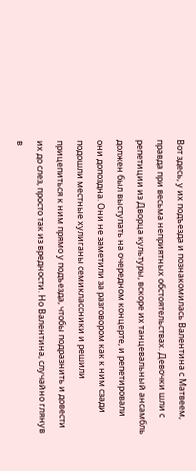Вот здесь, у их подъезда и познакомилась Валентина с Матвеем, правда при весьма неприятных обстоятельствах. Девочки шли с репетиции из Дворца культуры, вскоре их танцевальный ансамбль должен был выступать на очередном концерте, и репетировали они допоздна. Они не заметили за разговором как к ним сзади подошли местные хулиганы семиклассники и решили прицепиться к ним прямо у подъезда, чтобы подразнить и довести их до слез, просто так из вредности. Но Валентина, случайно глянув в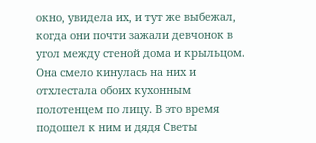окно, увидела их, и тут же выбежал, когда они почти зажали девчонок в угол между стеной дома и крыльцом. Она смело кинулась на них и отхлестала обоих кухонным полотенцем по лицу. В это время подошел к ним и дядя Светы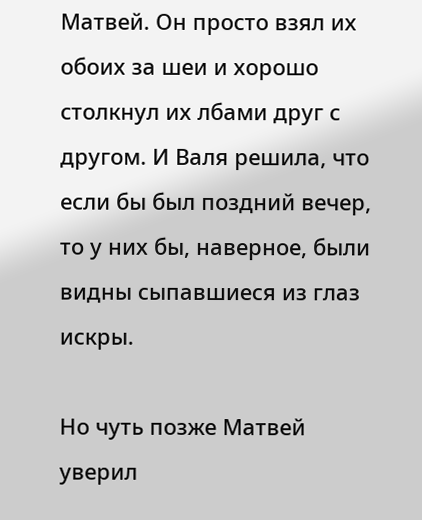Матвей. Он просто взял их обоих за шеи и хорошо столкнул их лбами друг с другом. И Валя решила, что если бы был поздний вечер, то у них бы, наверное, были видны сыпавшиеся из глаз искры.

Но чуть позже Матвей уверил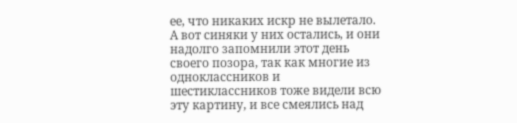ее, что никаких искр не вылетало. А вот синяки у них остались, и они надолго запомнили этот день своего позора, так как многие из одноклассников и шестиклассников тоже видели всю эту картину, и все смеялись над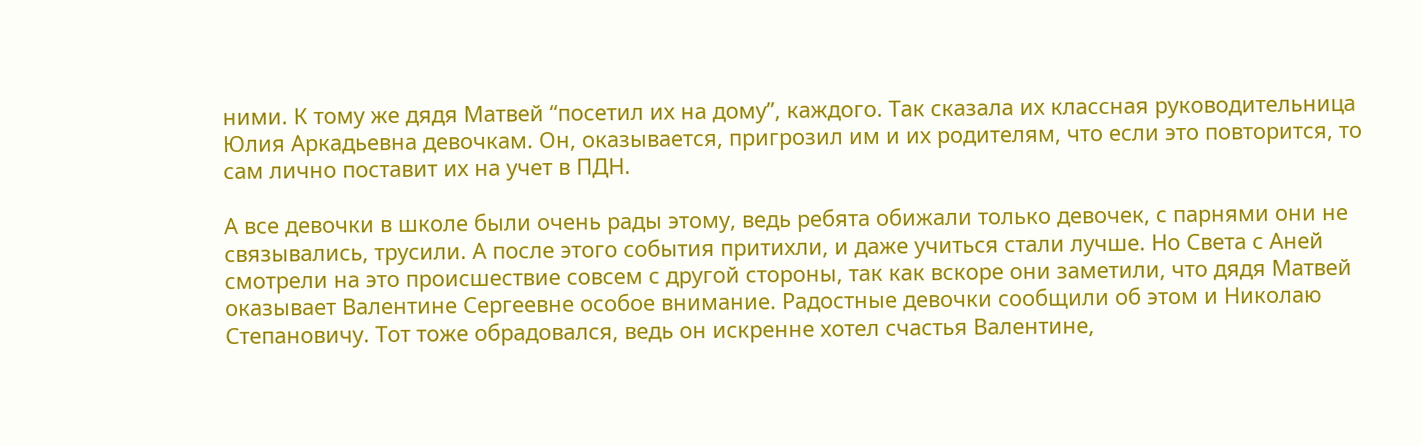ними. К тому же дядя Матвей “посетил их на дому”, каждого. Так сказала их классная руководительница Юлия Аркадьевна девочкам. Он, оказывается, пригрозил им и их родителям, что если это повторится, то сам лично поставит их на учет в ПДН.

А все девочки в школе были очень рады этому, ведь ребята обижали только девочек, с парнями они не связывались, трусили. А после этого события притихли, и даже учиться стали лучше. Но Света с Аней смотрели на это происшествие совсем с другой стороны, так как вскоре они заметили, что дядя Матвей оказывает Валентине Сергеевне особое внимание. Радостные девочки сообщили об этом и Николаю Степановичу. Тот тоже обрадовался, ведь он искренне хотел счастья Валентине,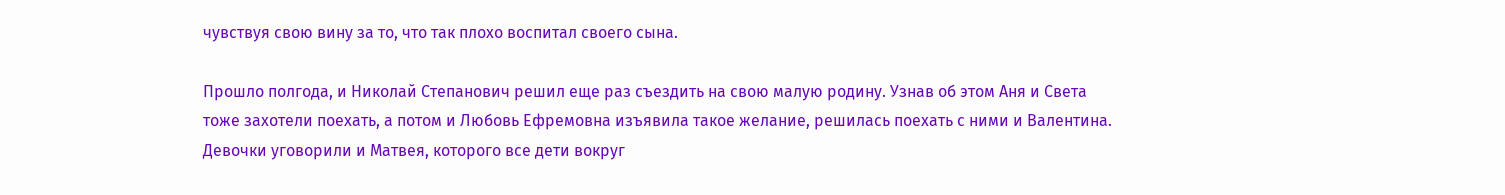чувствуя свою вину за то, что так плохо воспитал своего сына.

Прошло полгода, и Николай Степанович решил еще раз съездить на свою малую родину. Узнав об этом Аня и Света тоже захотели поехать, а потом и Любовь Ефремовна изъявила такое желание, решилась поехать с ними и Валентина. Девочки уговорили и Матвея, которого все дети вокруг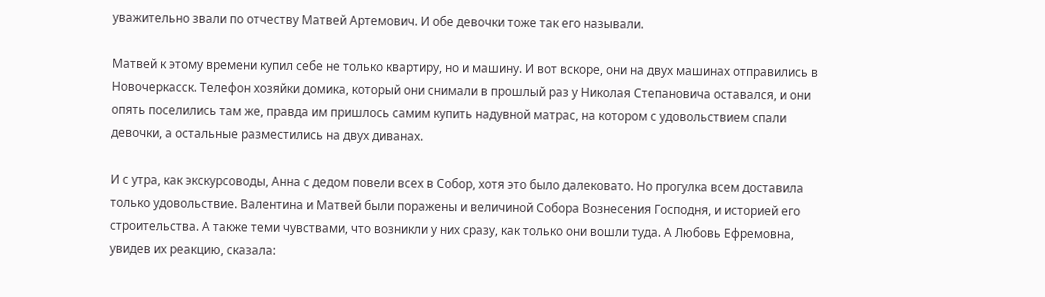уважительно звали по отчеству Матвей Артемович. И обе девочки тоже так его называли.

Матвей к этому времени купил себе не только квартиру, но и машину. И вот вскоре, они на двух машинах отправились в Новочеркасск. Телефон хозяйки домика, который они снимали в прошлый раз у Николая Степановича оставался, и они опять поселились там же, правда им пришлось самим купить надувной матрас, на котором с удовольствием спали девочки, а остальные разместились на двух диванах.

И с утра, как экскурсоводы, Анна с дедом повели всех в Собор, хотя это было далековато. Но прогулка всем доставила только удовольствие. Валентина и Матвей были поражены и величиной Собора Вознесения Господня, и историей его строительства. А также теми чувствами, что возникли у них сразу, как только они вошли туда. А Любовь Ефремовна, увидев их реакцию, сказала: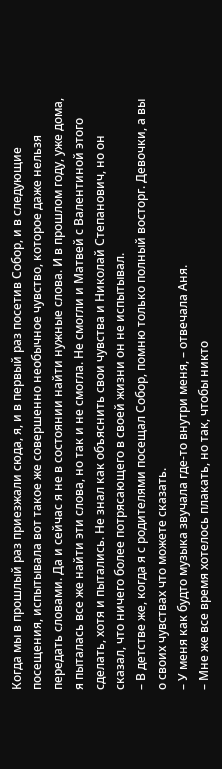Когда мы в прошлый раз приезжали сюда, я, и в первый раз посетив Собор, и в следующие посещения, испытывала вот такое же совершенно необычное чувство, которое даже нельзя передать словами. Да и сейчас я не в состоянии найти нужные слова. И в прошлом году, уже дома, я пыталась все же найти эти слова, но так и не смогла. Не смогли и Матвей с Валентиной этого сделать, хотя и пытались. Не знал как объяснить свои чувства и Николай Степанович, но он сказал, что ничего более потрясающего в своей жизни он не испытывал.
– В детстве же, когда я с родителями посещал Собор, помню только полный восторг. Девочки, а вы о своих чувствах что можете сказать.
– У меня как будто музыка звучала где-то внутри меня, – отвечала Аня.
– Мне же все время хотелось плакать, но так, чтобы никто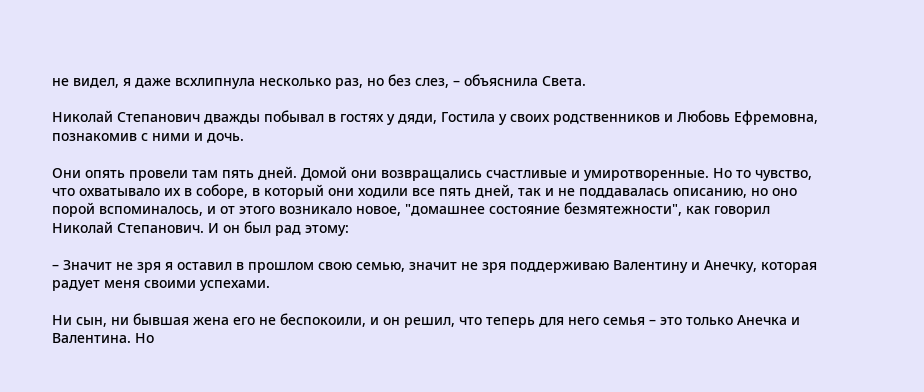не видел, я даже всхлипнула несколько раз, но без слез, – объяснила Света.

Николай Степанович дважды побывал в гостях у дяди, Гостила у своих родственников и Любовь Ефремовна, познакомив с ними и дочь.

Они опять провели там пять дней. Домой они возвращались счастливые и умиротворенные. Но то чувство, что охватывало их в соборе, в который они ходили все пять дней, так и не поддавалась описанию, но оно порой вспоминалось, и от этого возникало новое, "домашнее состояние безмятежности", как говорил Николай Степанович. И он был рад этому:

– Значит не зря я оставил в прошлом свою семью, значит не зря поддерживаю Валентину и Анечку, которая радует меня своими успехами.

Ни сын, ни бывшая жена его не беспокоили, и он решил, что теперь для него семья – это только Анечка и Валентина. Но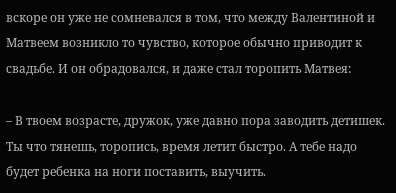вскоре он уже не сомневался в том, что между Валентиной и Матвеем возникло то чувство, которое обычно приводит к свадьбе. И он обрадовался, и даже стал торопить Матвея:

– В твоем возрасте, дружок, уже давно пора заводить детишек. Ты что тянешь, торопись, время летит быстро. А тебе надо будет ребенка на ноги поставить, выучить.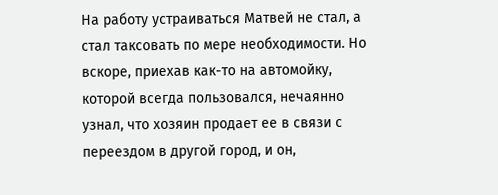На работу устраиваться Матвей не стал, а стал таксовать по мере необходимости. Но вскоре, приехав как-то на автомойку, которой всегда пользовался, нечаянно узнал, что хозяин продает ее в связи с переездом в другой город, и он,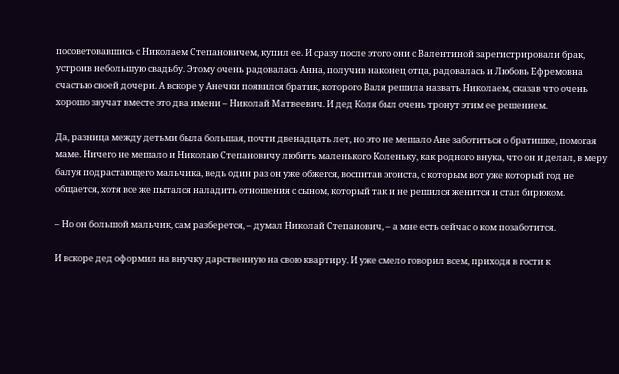посоветовавшись с Николаем Степановичем, купил ее. И сразу после этого они с Валентиной зарегистрировали брак, устроив небольшую свадьбу. Этому очень радовалась Анна, получив наконец отца, радовалась и Любовь Ефремовна счастью своей дочери. А вскоре у Анечки появился братик, которого Валя решила назвать Николаем, сказав что очень хорошо звучат вместе это два имени – Николай Матвеевич. И дед Коля был очень тронут этим ее решением.

Да, разница между детьми была большая, почти двенадцать лет, но это не мешало Ане заботиться о братишке, помогая маме. Ничего не мешало и Николаю Степановичу любить маленького Коленьку, как родного внука, что он и делал, в меру балуя подрастающего мальчика, ведь один раз он уже обжегся, воспитав эгоиста, с которым вот уже который год не общается, хотя все же пытался наладить отношения с сыном, который так и не решился женится и стал бирюком.

– Но он большой мальчик, сам разберется, – думал Николай Степанович, – а мне есть сейчас о ком позаботится.

И вскоре дед оформил на внучку дарственную на свою квартиру. И уже смело говорил всем, приходя в гости к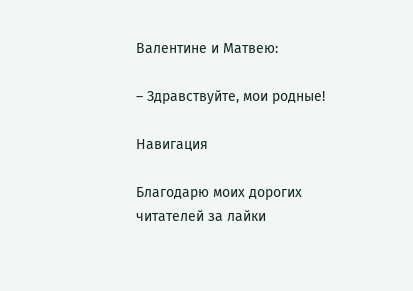Валентине и Матвею:

– Здравствуйте, мои родные!

Навигация

Благодарю моих дорогих читателей за лайки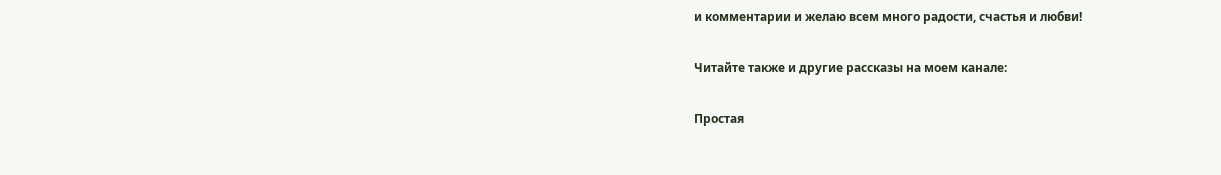и комментарии и желаю всем много радости, счастья и любви!

Читайте также и другие рассказы на моем канале:

Простая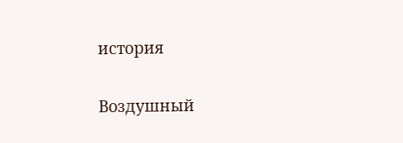история

Воздушный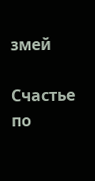змей

Счастье по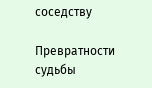соседству

Превратности судьбы